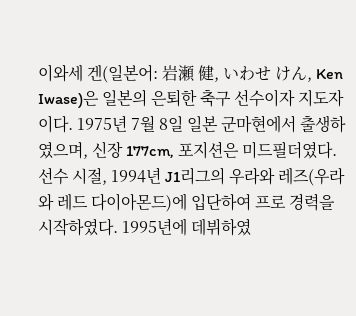이와세 겐(일본어: 岩瀬 健, いわせ けん, Ken Iwase)은 일본의 은퇴한 축구 선수이자 지도자이다. 1975년 7월 8일 일본 군마현에서 출생하였으며, 신장 177cm, 포지션은 미드필더였다.
선수 시절, 1994년 J1리그의 우라와 레즈(우라와 레드 다이아몬드)에 입단하여 프로 경력을 시작하였다. 1995년에 데뷔하였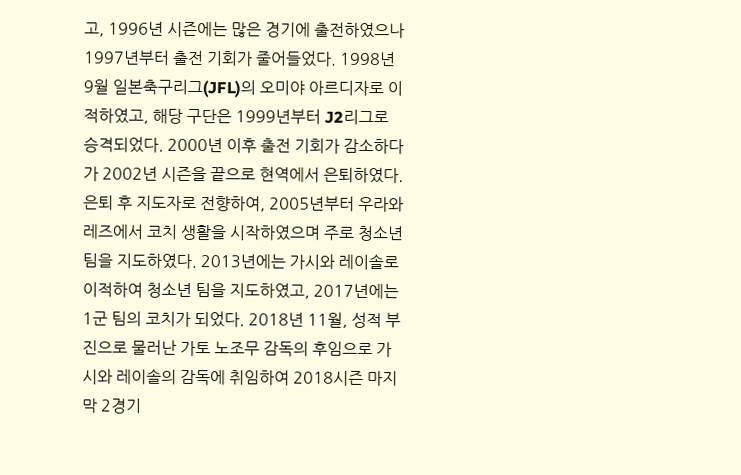고, 1996년 시즌에는 많은 경기에 출전하였으나 1997년부터 출전 기회가 줄어들었다. 1998년 9월 일본축구리그(JFL)의 오미야 아르디자로 이적하였고, 해당 구단은 1999년부터 J2리그로 승격되었다. 2000년 이후 출전 기회가 감소하다가 2002년 시즌을 끝으로 현역에서 은퇴하였다.
은퇴 후 지도자로 전향하여, 2005년부터 우라와 레즈에서 코치 생활을 시작하였으며 주로 청소년 팀을 지도하였다. 2013년에는 가시와 레이솔로 이적하여 청소년 팀을 지도하였고, 2017년에는 1군 팀의 코치가 되었다. 2018년 11월, 성적 부진으로 물러난 가토 노조무 감독의 후임으로 가시와 레이솔의 감독에 취임하여 2018시즌 마지막 2경기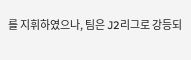를 지휘하였으나, 팀은 J2리그로 강등되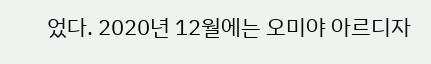었다. 2020년 12월에는 오미야 아르디자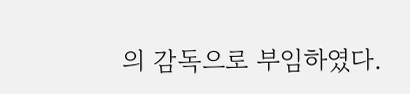의 감독으로 부임하였다.